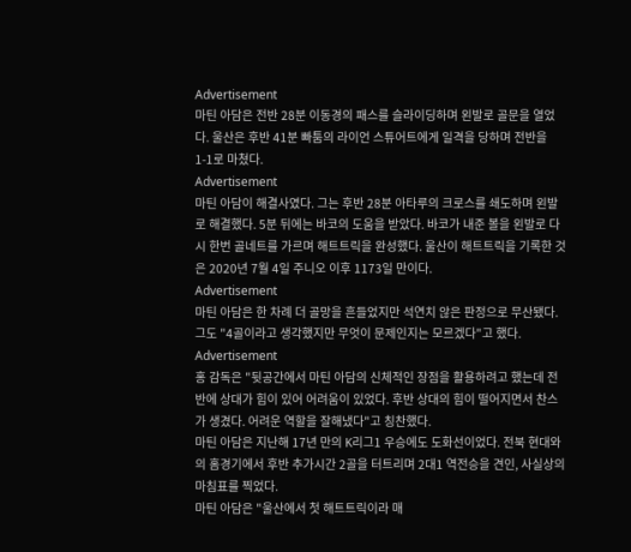Advertisement
마틴 아담은 전반 28분 이동경의 패스를 슬라이딩하며 왼발로 골문을 열었다. 울산은 후반 41분 빠툼의 라이언 스튜어트에게 일격을 당하며 전반을 1-1로 마쳤다.
Advertisement
마틴 아담이 해결사였다. 그는 후반 28분 아타루의 크로스를 쇄도하며 왼발로 해결했다. 5분 뒤에는 바코의 도움을 받았다. 바코가 내준 볼을 왼발로 다시 한번 골네트를 가르며 해트트릭을 완성했다. 울산이 해트트릭을 기록한 것은 2020년 7월 4일 주니오 이후 1173일 만이다.
Advertisement
마틴 아담은 한 차례 더 골망을 흔들었지만 석연치 않은 판정으로 무산됐다. 그도 "4골이라고 생각했지만 무엇이 문제인지는 모르겠다"고 했다.
Advertisement
홍 감독은 "뒷공간에서 마틴 아담의 신체적인 장점을 활용하려고 했는데 전반에 상대가 힘이 있어 어려움이 있었다. 후반 상대의 힘이 떨어지면서 찬스가 생겼다. 어려운 역할을 잘해냈다"고 칭찬했다.
마틴 아담은 지난해 17년 만의 K리그1 우승에도 도화선이었다. 전북 현대와의 홈경기에서 후반 추가시간 2골을 터트리며 2대1 역전승을 견인, 사실상의 마침표를 찍었다.
마틴 아담은 "울산에서 첫 해트트릭이라 매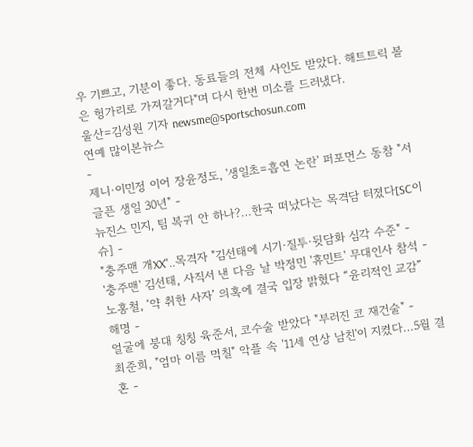우 기쁘고, 기분이 좋다. 동료들의 전체 사인도 받았다. 해트트릭 볼은 헝가리로 가져갈거다"며 다시 한번 미소를 드러냈다.
울산=김성원 기자 newsme@sportschosun.com
연예 많이본뉴스
-
제니·이민정 이어 장윤정도, '생일초=흡연 논란' 퍼포먼스 동참 "서글픈 생일 30년" -
뉴진스 민지, 팀 복귀 안 하나?…한국 떠났다는 목격담 터졌다[SC이슈] -
"충주맨 개XX"..목격자 "김선태에 시기·질투·뒷담화 심각 수준" -
'충주맨' 김선태, 사직서 낸 다음 날 박정민 '휴민트' 무대인사 참석 -
노홍철, ‘약 취한 사자’ 의혹에 결국 입장 밝혔다 “윤리적인 교감” 해명 -
얼굴에 붕대 칭칭 육준서, 코수술 받았다 "부러진 코 재건술" -
최준희, "엄마 이름 먹칠" 악플 속 '11세 연상 남친'이 지켰다…5월 결혼 -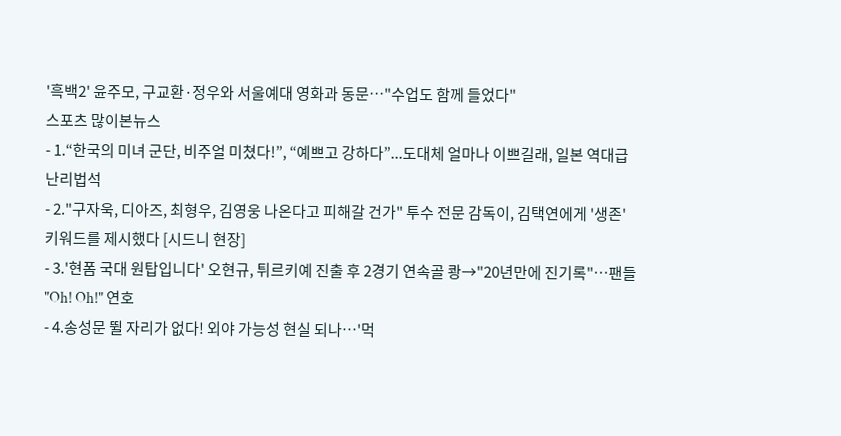'흑백2' 윤주모, 구교환·정우와 서울예대 영화과 동문…"수업도 함께 들었다"
스포츠 많이본뉴스
- 1.“한국의 미녀 군단, 비주얼 미쳤다!”, “예쁘고 강하다”...도대체 얼마나 이쁘길래, 일본 역대급 난리법석
- 2."구자욱, 디아즈, 최형우, 김영웅 나온다고 피해갈 건가" 투수 전문 감독이, 김택연에게 '생존' 키워드를 제시했다 [시드니 현장]
- 3.'현폼 국대 원탑입니다' 오현규, 튀르키예 진출 후 2경기 연속골 쾅→"20년만에 진기록"…팬들 "Oh! Oh!" 연호
- 4.송성문 뛸 자리가 없다! 외야 가능성 현실 되나…'먹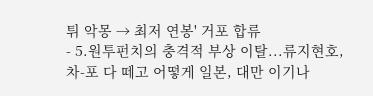튀 악몽 → 최저 연봉' 거포 합류
- 5.원투펀치의 충격적 부상 이탈...류지현호, 차-포 다 떼고 어떻게 일본, 대만 이기나